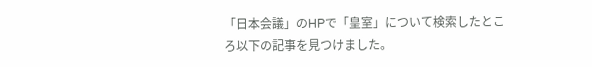「日本会議」のHPで「皇室」について検索したところ以下の記事を見つけました。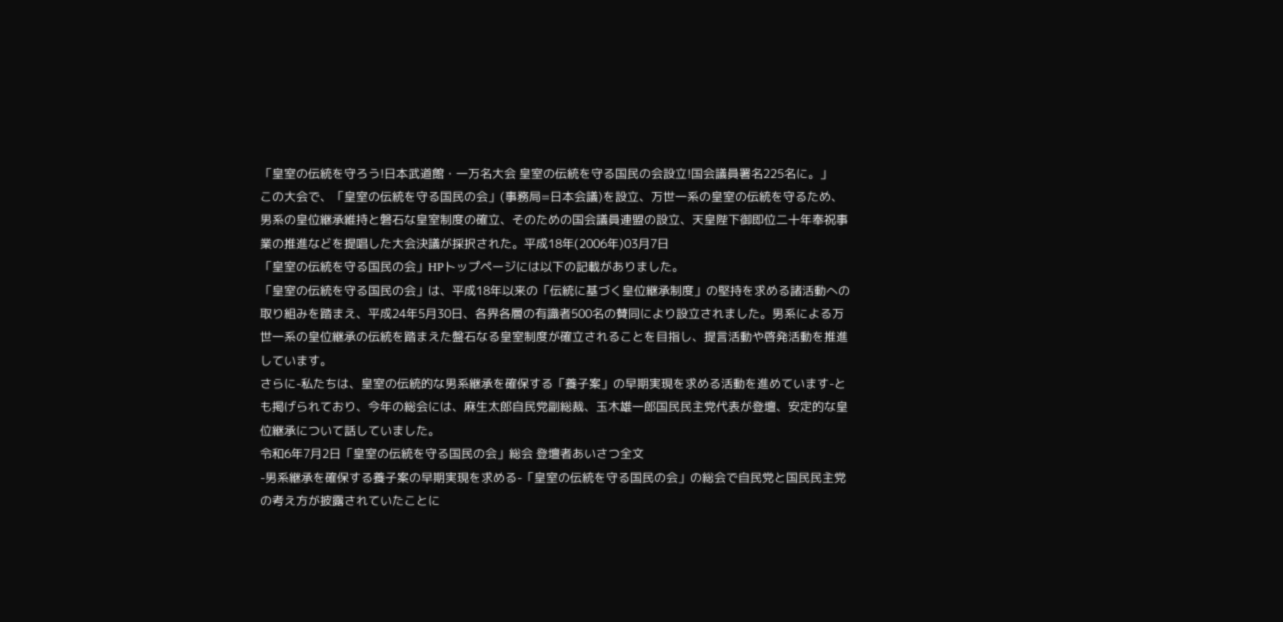「皇室の伝統を守ろう!日本武道館・一万名大会 皇室の伝統を守る国民の会設立!国会議員署名225名に。」
この大会で、「皇室の伝統を守る国民の会」(事務局=日本会議)を設立、万世一系の皇室の伝統を守るため、男系の皇位継承維持と磐石な皇室制度の確立、そのための国会議員連盟の設立、天皇陛下御即位二十年奉祝事業の推進などを提唱した大会決議が採択された。平成18年(2006年)03月7日
「皇室の伝統を守る国民の会」HPトップページには以下の記載がありました。
「皇室の伝統を守る国民の会」は、平成18年以来の「伝統に基づく皇位継承制度」の堅持を求める諸活動への取り組みを踏まえ、平成24年5月30日、各界各層の有識者500名の賛同により設立されました。男系による万世一系の皇位継承の伝統を踏まえた盤石なる皇室制度が確立されることを目指し、提言活動や啓発活動を推進しています。
さらに-私たちは、皇室の伝統的な男系継承を確保する「養子案」の早期実現を求める活動を進めています-とも掲げられており、今年の総会には、麻生太郎自民党副総裁、玉木雄一郎国民民主党代表が登壇、安定的な皇位継承について話していました。
令和6年7月2日「皇室の伝統を守る国民の会」総会 登壇者あいさつ全文
-男系継承を確保する養子案の早期実現を求める-「皇室の伝統を守る国民の会」の総会で自民党と国民民主党の考え方が披露されていたことに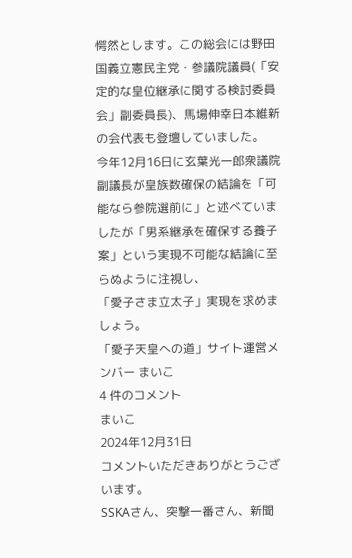愕然とします。この総会には野田国義立憲民主党・参議院議員(「安定的な皇位継承に関する検討委員会」副委員長)、馬場伸幸日本維新の会代表も登壇していました。
今年12月16日に玄葉光一郎衆議院副議長が皇族数確保の結論を「可能なら参院選前に」と述べていましたが「男系継承を確保する養子案」という実現不可能な結論に至らぬように注視し、
「愛子さま立太子」実現を求めましょう。
「愛子天皇への道」サイト運営メンバー まいこ
4 件のコメント
まいこ
2024年12月31日
コメントいただきありがとうございます。
SSKAさん、突撃一番さん、新聞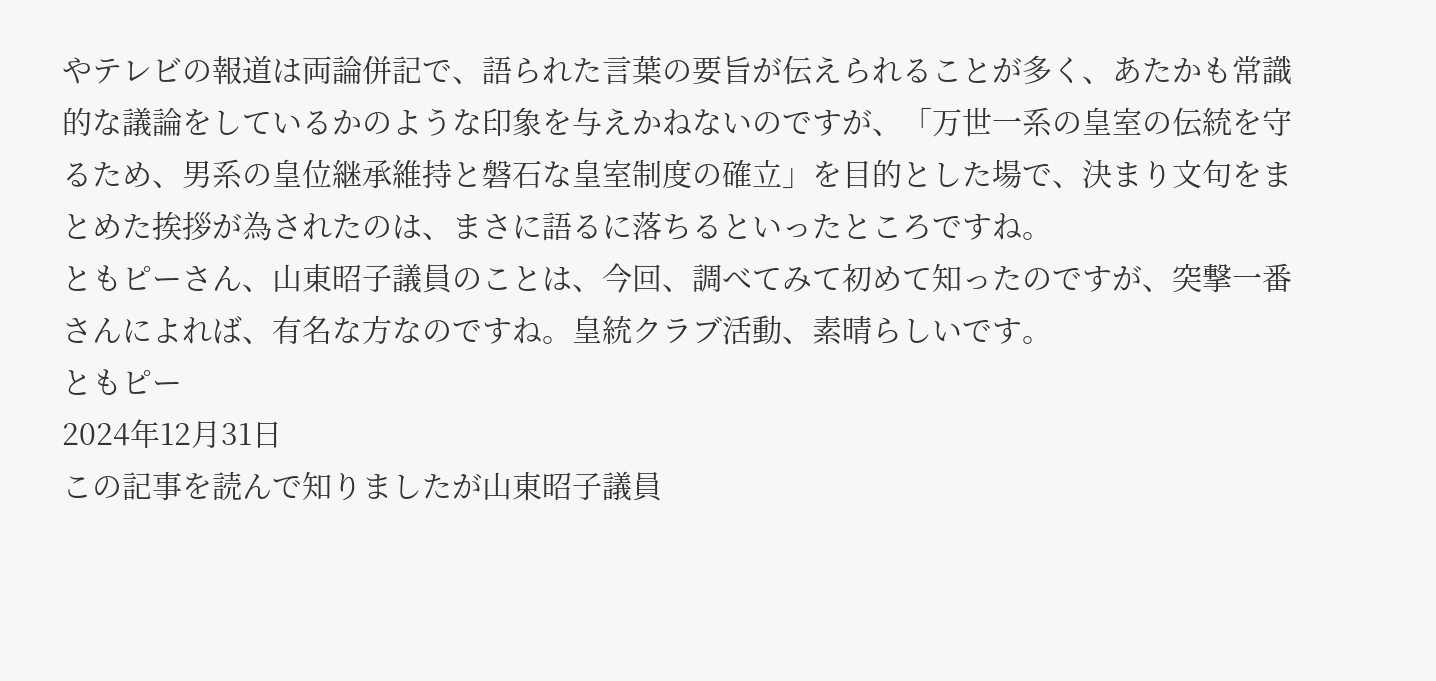やテレビの報道は両論併記で、語られた言葉の要旨が伝えられることが多く、あたかも常識的な議論をしているかのような印象を与えかねないのですが、「万世一系の皇室の伝統を守るため、男系の皇位継承維持と磐石な皇室制度の確立」を目的とした場で、決まり文句をまとめた挨拶が為されたのは、まさに語るに落ちるといったところですね。
ともピーさん、山東昭子議員のことは、今回、調べてみて初めて知ったのですが、突撃一番さんによれば、有名な方なのですね。皇統クラブ活動、素晴らしいです。
ともピー
2024年12月31日
この記事を読んで知りましたが山東昭子議員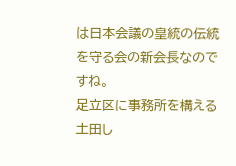は日本会議の皇統の伝統を守る会の新会長なのですね。
足立区に事務所を構える土田し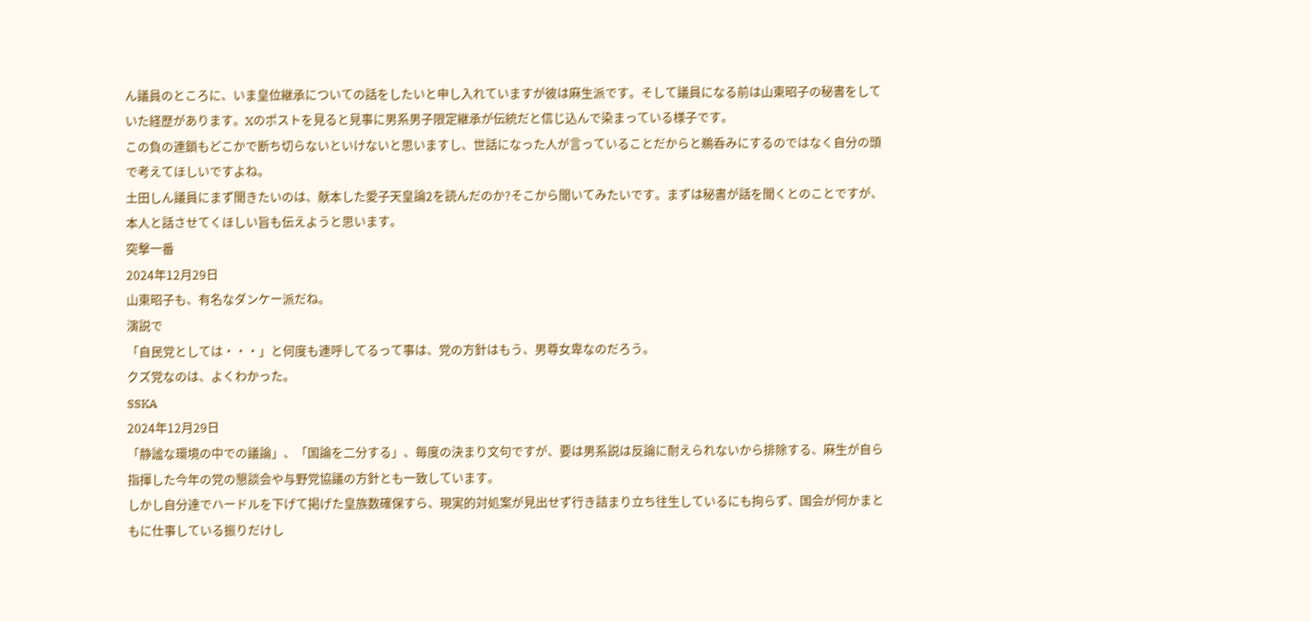ん議員のところに、いま皇位継承についての話をしたいと申し入れていますが彼は麻生派です。そして議員になる前は山東昭子の秘書をしていた経歴があります。Xのポストを見ると見事に男系男子限定継承が伝統だと信じ込んで染まっている様子です。
この負の連鎖もどこかで断ち切らないといけないと思いますし、世話になった人が言っていることだからと鵜呑みにするのではなく自分の頭で考えてほしいですよね。
土田しん議員にまず聞きたいのは、献本した愛子天皇論2を読んだのか?そこから聞いてみたいです。まずは秘書が話を聞くとのことですが、本人と話させてくほしい旨も伝えようと思います。
突撃一番
2024年12月29日
山東昭子も、有名なダンケー派だね。
演説で
「自民党としては・・・」と何度も連呼してるって事は、党の方針はもう、男尊女卑なのだろう。
クズ党なのは、よくわかった。
SSKA
2024年12月29日
「静謐な環境の中での議論」、「国論を二分する」、毎度の決まり文句ですが、要は男系説は反論に耐えられないから排除する、麻生が自ら指揮した今年の党の懇談会や与野党協議の方針とも一致しています。
しかし自分達でハードルを下げて掲げた皇族数確保すら、現実的対処案が見出せず行き詰まり立ち往生しているにも拘らず、国会が何かまともに仕事している振りだけし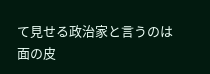て見せる政治家と言うのは面の皮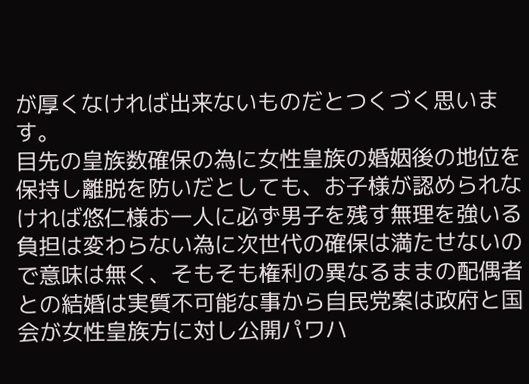が厚くなければ出来ないものだとつくづく思います。
目先の皇族数確保の為に女性皇族の婚姻後の地位を保持し離脱を防いだとしても、お子様が認められなければ悠仁様お一人に必ず男子を残す無理を強いる負担は変わらない為に次世代の確保は満たせないので意味は無く、そもそも権利の異なるままの配偶者との結婚は実質不可能な事から自民党案は政府と国会が女性皇族方に対し公開パワハ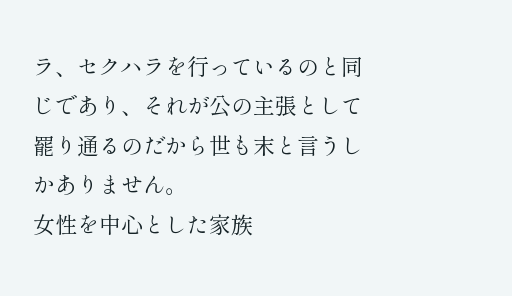ラ、セクハラを行っているのと同じであり、それが公の主張として罷り通るのだから世も末と言うしかありません。
女性を中心とした家族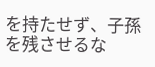を持たせず、子孫を残させるな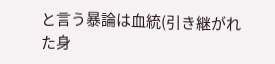と言う暴論は血統(引き継がれた身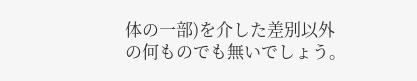体の一部)を介した差別以外の何ものでも無いでしょう。